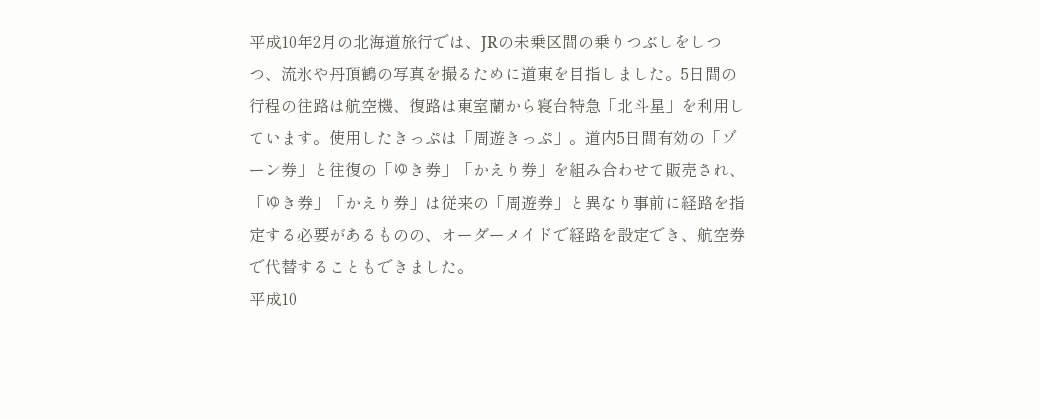平成10年2月の北海道旅行では、JRの未乗区間の乗りつぶしをしつつ、流氷や丹頂鶴の写真を撮るために道東を目指しました。5日間の行程の往路は航空機、復路は東室蘭から寝台特急「北斗星」を利用しています。使用したきっぷは「周遊きっぷ」。道内5日間有効の「ゾーン券」と往復の「ゆき券」「かえり券」を組み合わせて販売され、「ゆき券」「かえり券」は従来の「周遊券」と異なり事前に経路を指定する必要があるものの、オーダーメイドで経路を設定でき、航空券で代替することもできました。
平成10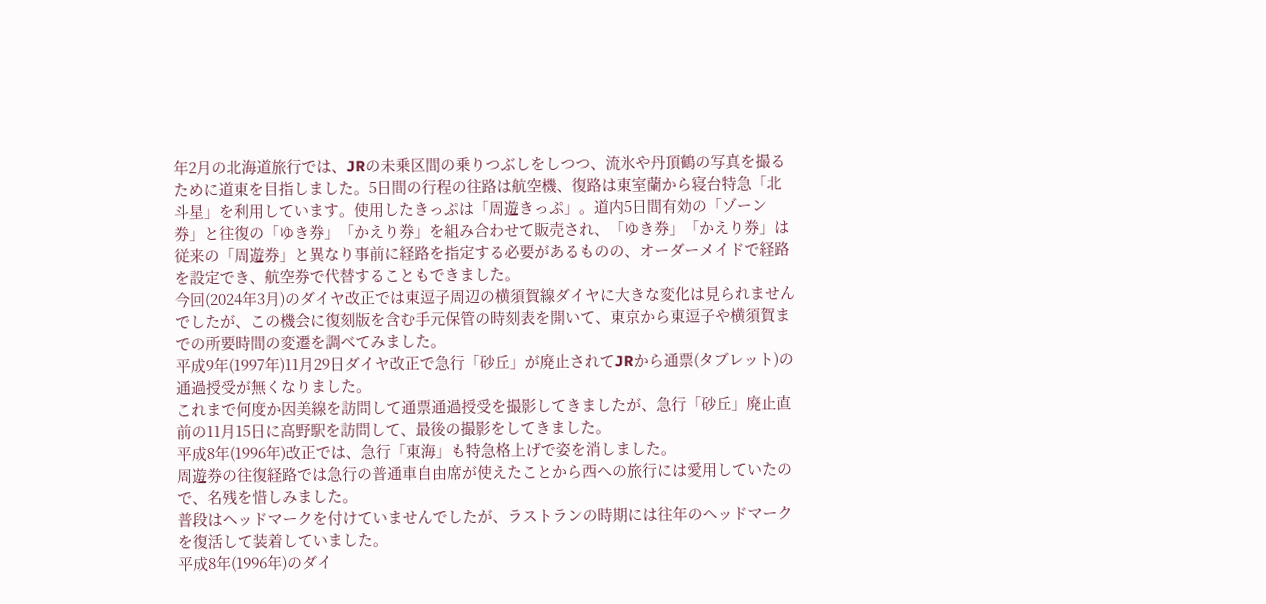年2月の北海道旅行では、JRの未乗区間の乗りつぶしをしつつ、流氷や丹頂鶴の写真を撮るために道東を目指しました。5日間の行程の往路は航空機、復路は東室蘭から寝台特急「北斗星」を利用しています。使用したきっぷは「周遊きっぷ」。道内5日間有効の「ゾーン券」と往復の「ゆき券」「かえり券」を組み合わせて販売され、「ゆき券」「かえり券」は従来の「周遊券」と異なり事前に経路を指定する必要があるものの、オーダーメイドで経路を設定でき、航空券で代替することもできました。
今回(2024年3月)のダイヤ改正では東逗子周辺の横須賀線ダイヤに大きな変化は見られませんでしたが、この機会に復刻版を含む手元保管の時刻表を開いて、東京から東逗子や横須賀までの所要時間の変遷を調べてみました。
平成9年(1997年)11月29日ダイヤ改正で急行「砂丘」が廃止されてJRから通票(タブレット)の通過授受が無くなりました。
これまで何度か因美線を訪問して通票通過授受を撮影してきましたが、急行「砂丘」廃止直前の11月15日に高野駅を訪問して、最後の撮影をしてきました。
平成8年(1996年)改正では、急行「東海」も特急格上げで姿を消しました。
周遊券の往復経路では急行の普通車自由席が使えたことから西への旅行には愛用していたので、名残を惜しみました。
普段はヘッドマークを付けていませんでしたが、ラストランの時期には往年のヘッドマークを復活して装着していました。
平成8年(1996年)のダイ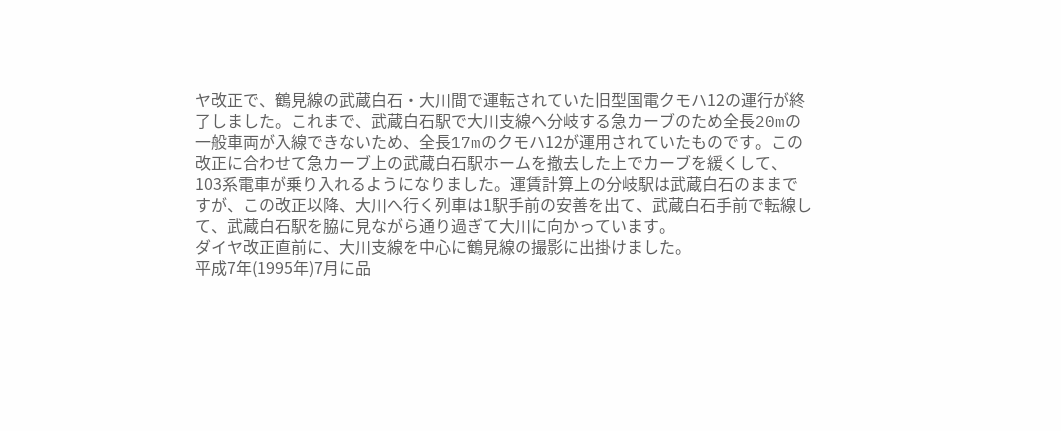ヤ改正で、鶴見線の武蔵白石・大川間で運転されていた旧型国電クモハ12の運行が終了しました。これまで、武蔵白石駅で大川支線へ分岐する急カーブのため全長20mの一般車両が入線できないため、全長17mのクモハ12が運用されていたものです。この改正に合わせて急カーブ上の武蔵白石駅ホームを撤去した上でカーブを緩くして、103系電車が乗り入れるようになりました。運賃計算上の分岐駅は武蔵白石のままですが、この改正以降、大川へ行く列車は1駅手前の安善を出て、武蔵白石手前で転線して、武蔵白石駅を脇に見ながら通り過ぎて大川に向かっています。
ダイヤ改正直前に、大川支線を中心に鶴見線の撮影に出掛けました。
平成7年(1995年)7月に品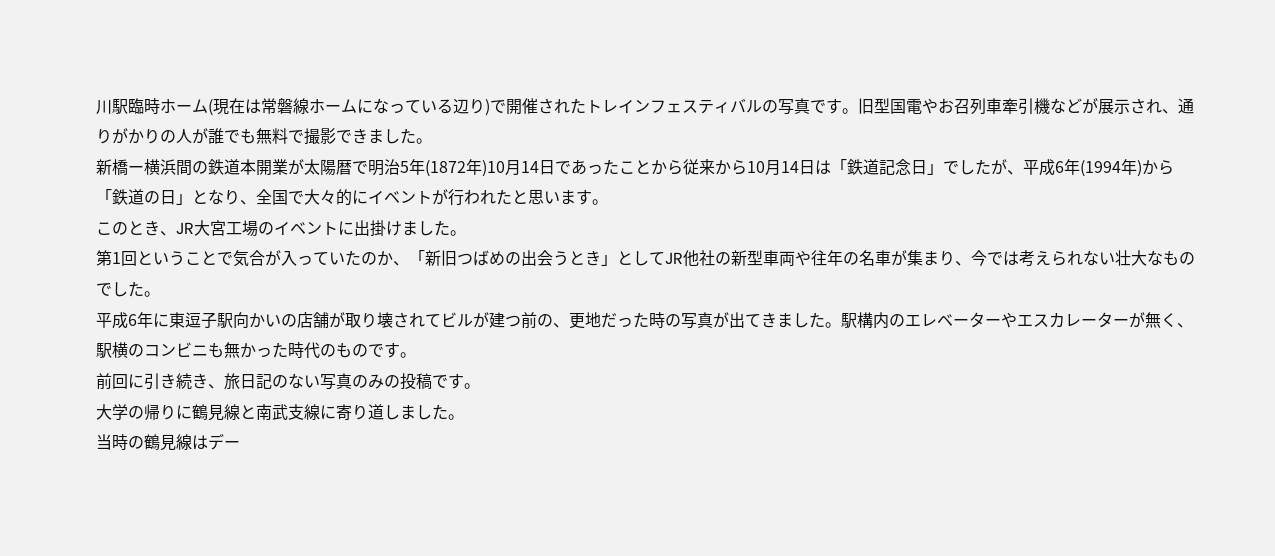川駅臨時ホーム(現在は常磐線ホームになっている辺り)で開催されたトレインフェスティバルの写真です。旧型国電やお召列車牽引機などが展示され、通りがかりの人が誰でも無料で撮影できました。
新橋ー横浜間の鉄道本開業が太陽暦で明治5年(1872年)10月14日であったことから従来から10月14日は「鉄道記念日」でしたが、平成6年(1994年)から「鉄道の日」となり、全国で大々的にイベントが行われたと思います。
このとき、JR大宮工場のイベントに出掛けました。
第1回ということで気合が入っていたのか、「新旧つばめの出会うとき」としてJR他社の新型車両や往年の名車が集まり、今では考えられない壮大なものでした。
平成6年に東逗子駅向かいの店舗が取り壊されてビルが建つ前の、更地だった時の写真が出てきました。駅構内のエレベーターやエスカレーターが無く、駅横のコンビニも無かった時代のものです。
前回に引き続き、旅日記のない写真のみの投稿です。
大学の帰りに鶴見線と南武支線に寄り道しました。
当時の鶴見線はデー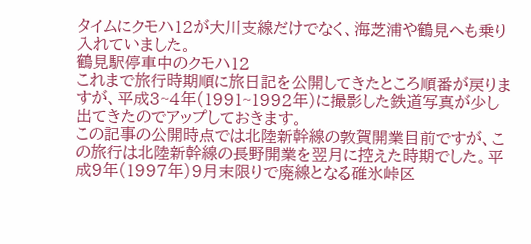タイムにクモハ12が大川支線だけでなく、海芝浦や鶴見へも乗り入れていました。
鶴見駅停車中のクモハ12
これまで旅行時期順に旅日記を公開してきたところ順番が戻りますが、平成3~4年(1991~1992年)に撮影した鉄道写真が少し出てきたのでアップしておきます。
この記事の公開時点では北陸新幹線の敦賀開業目前ですが、この旅行は北陸新幹線の長野開業を翌月に控えた時期でした。平成9年(1997年)9月末限りで廃線となる碓氷峠区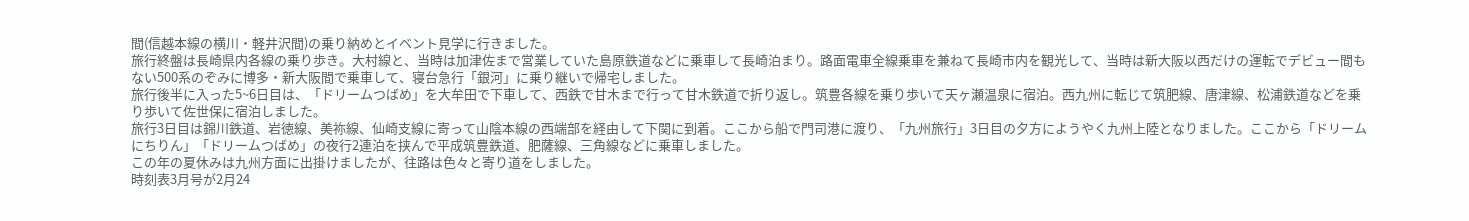間(信越本線の横川・軽井沢間)の乗り納めとイベント見学に行きました。
旅行終盤は長崎県内各線の乗り歩き。大村線と、当時は加津佐まで営業していた島原鉄道などに乗車して長崎泊まり。路面電車全線乗車を兼ねて長崎市内を観光して、当時は新大阪以西だけの運転でデビュー間もない500系のぞみに博多・新大阪間で乗車して、寝台急行「銀河」に乗り継いで帰宅しました。
旅行後半に入った5~6日目は、「ドリームつばめ」を大牟田で下車して、西鉄で甘木まで行って甘木鉄道で折り返し。筑豊各線を乗り歩いて天ヶ瀬温泉に宿泊。西九州に転じて筑肥線、唐津線、松浦鉄道などを乗り歩いて佐世保に宿泊しました。
旅行3日目は錦川鉄道、岩徳線、美祢線、仙崎支線に寄って山陰本線の西端部を経由して下関に到着。ここから船で門司港に渡り、「九州旅行」3日目の夕方にようやく九州上陸となりました。ここから「ドリームにちりん」「ドリームつばめ」の夜行2連泊を挟んで平成筑豊鉄道、肥薩線、三角線などに乗車しました。
この年の夏休みは九州方面に出掛けましたが、往路は色々と寄り道をしました。
時刻表3月号が2月24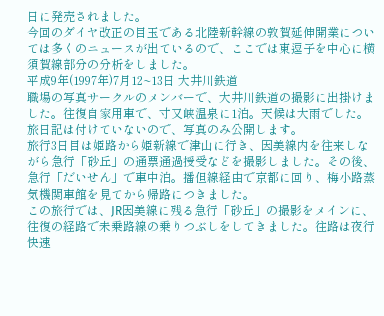日に発売されました。
今回のダイヤ改正の目玉である北陸新幹線の敦賀延伸開業については多くのニュースが出ているので、ここでは東逗子を中心に横須賀線部分の分析をしました。
平成9年(1997年)7月12~13日 大井川鉄道
職場の写真サークルのメンバーで、大井川鉄道の撮影に出掛けました。往復自家用車で、寸又峡温泉に1泊。天候は大雨でした。旅日記は付けていないので、写真のみ公開します。
旅行3日目は姫路から姫新線で津山に行き、因美線内を往来しながら急行「砂丘」の通票通過授受などを撮影しました。その後、急行「だいせん」で車中泊。播但線経由で京都に回り、梅小路蒸気機関車館を見てから帰路につきました。
この旅行では、JR因美線に残る急行「砂丘」の撮影をメインに、往復の経路で未乗路線の乗りつぶしをしてきました。往路は夜行快速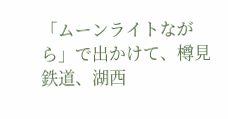「ムーンライトながら」で出かけて、樽見鉄道、湖西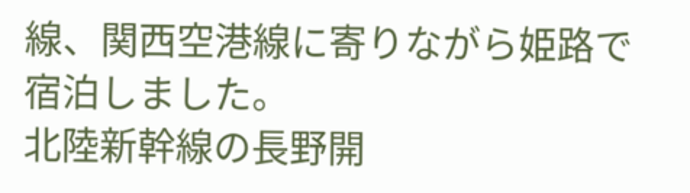線、関西空港線に寄りながら姫路で宿泊しました。
北陸新幹線の長野開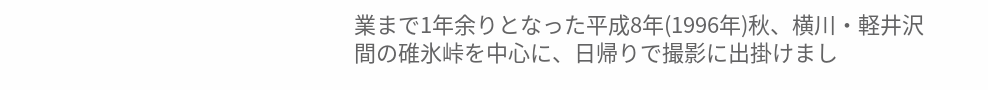業まで1年余りとなった平成8年(1996年)秋、横川・軽井沢間の碓氷峠を中心に、日帰りで撮影に出掛けまし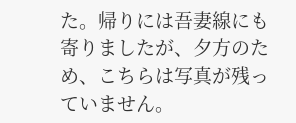た。帰りには吾妻線にも寄りましたが、夕方のため、こちらは写真が残っていません。